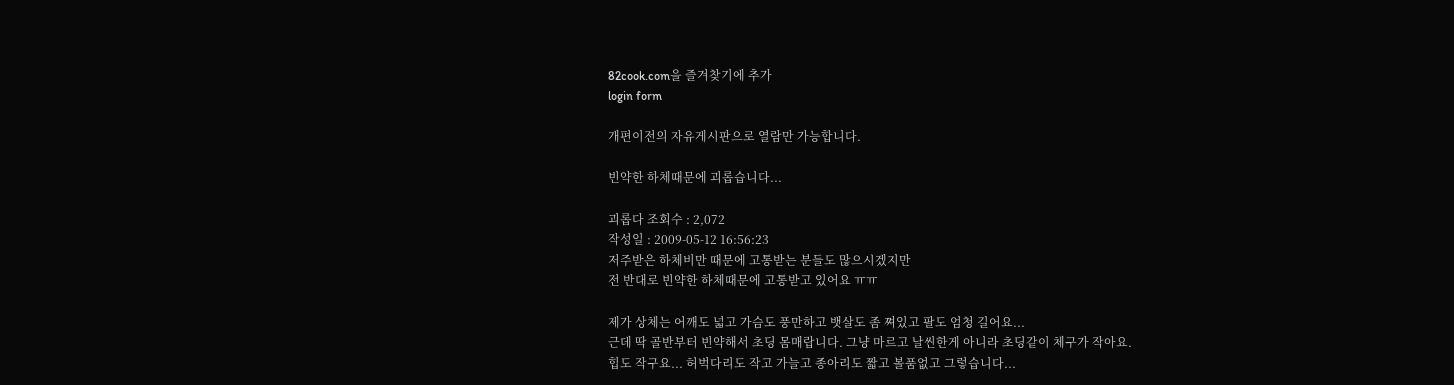82cook.com을 즐겨찾기에 추가
login form

개편이전의 자유게시판으로 열람만 가능합니다.

빈약한 하체때문에 괴롭습니다...

괴롭다 조회수 : 2,072
작성일 : 2009-05-12 16:56:23
저주받은 하체비만 때문에 고통받는 분들도 많으시겠지만
전 반대로 빈약한 하체때문에 고통받고 있어요 ㅠㅠ

제가 상체는 어깨도 넓고 가슴도 풍만하고 뱃살도 좀 쪄있고 팔도 엄청 길어요...
근데 딱 골반부터 빈약해서 초딩 몸매랍니다. 그냥 마르고 날씬한게 아니라 초딩같이 체구가 작아요.
힙도 작구요... 허벅다리도 작고 가늘고 종아리도 짧고 볼품없고 그렇습니다...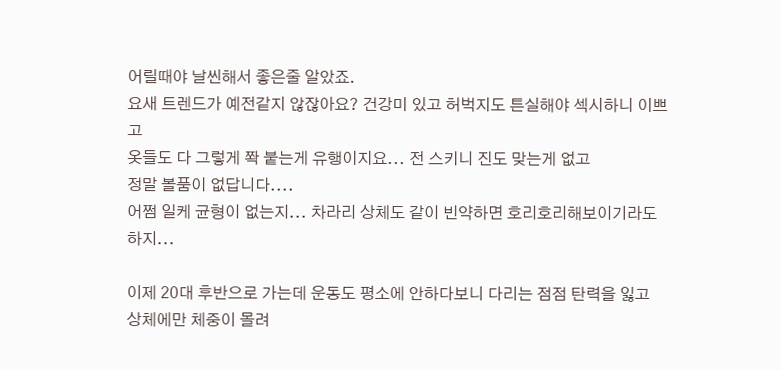어릴때야 날씬해서 좋은줄 알았죠.
요새 트렌드가 예전같지 않잖아요? 건강미 있고 허벅지도 튼실해야 섹시하니 이쁘고
옷들도 다 그렇게 쫙 붙는게 유행이지요... 전 스키니 진도 맞는게 없고
정말 볼품이 없답니다....
어쩜 일케 균형이 없는지... 차라리 상체도 같이 빈약하면 호리호리해보이기라도 하지...

이제 20대 후반으로 가는데 운동도 평소에 안하다보니 다리는 점점 탄력을 잃고
상체에만 체중이 몰려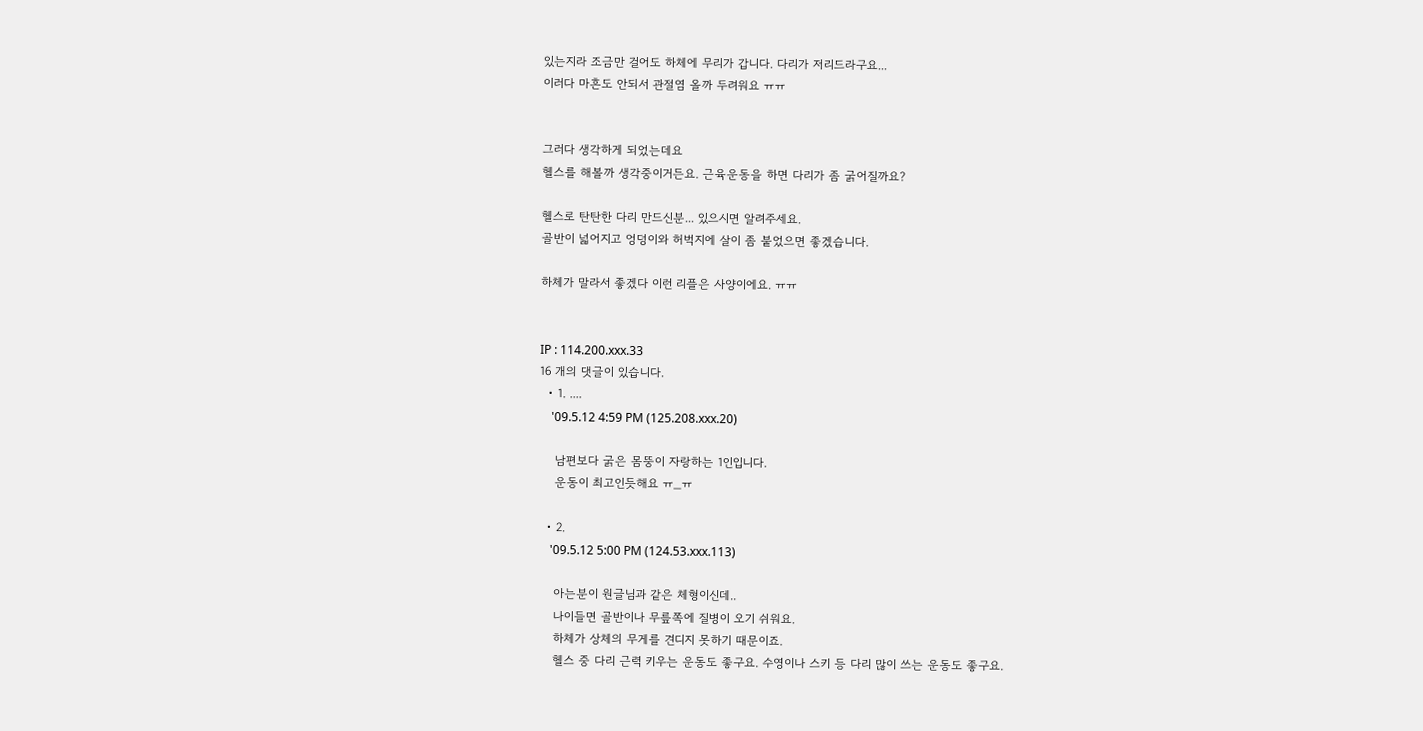있는지라 조금만 걸어도 하체에 무리가 갑니다. 다리가 저리드라구요...
이러다 마흔도 안되서 관절염 올까 두려워요 ㅠㅠ


그러다 생각하게 되었는데요
헬스를 해볼까 생각중이거든요. 근육운동을 하면 다리가 좀 굵어질까요?

헬스로 탄탄한 다리 만드신분... 있으시면 알려주세요.
골반이 넓어지고 엉덩이와 허벅지에 살이 좀 붙었으면 좋겠습니다.

하체가 말라서 좋겠다 이런 리플은 사양이에요. ㅠㅠ


IP : 114.200.xxx.33
16 개의 댓글이 있습니다.
  • 1. ....
    '09.5.12 4:59 PM (125.208.xxx.20)

    남편보다 굵은 몸뚱이 자랑하는 1인입니다.
    운동이 최고인듯해요 ㅠ_ㅠ

  • 2.
    '09.5.12 5:00 PM (124.53.xxx.113)

    아는분이 원글님과 같은 체형이신데..
    나이들면 골반이나 무릎쪽에 질병이 오기 쉬워요.
    하체가 상체의 무게를 견디지 못하기 때문이죠.
    헬스 중 다리 근력 키우는 운동도 좋구요. 수영이나 스키 등 다리 많이 쓰는 운동도 좋구요.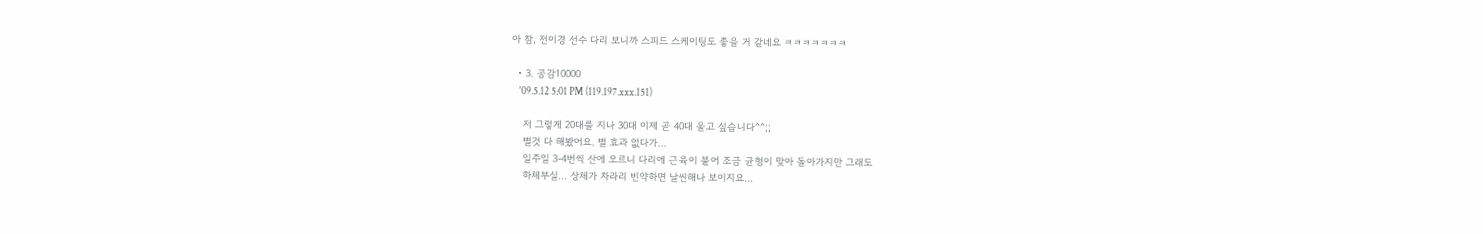아 참, 전이경 선수 다리 보니까 스피드 스케이팅도 좋을 거 같네요 ㅋㅋㅋㅋㅋㅋㅋ

  • 3. 공감10000
    '09.5.12 5:01 PM (119.197.xxx.151)

    저 그렇게 20대를 지나 30대 이제 곧 40대 울고 싶습니다^^;;
    별것 다 해봤어요. 별 효과 없다가...
    일주일 3-4번씩 산에 오르니 다리에 근육이 붙어 조금 균형이 맞아 돌아가지만 그래도
    하체부실... 상체가 차라리 빈약하면 날씬해나 보이지요...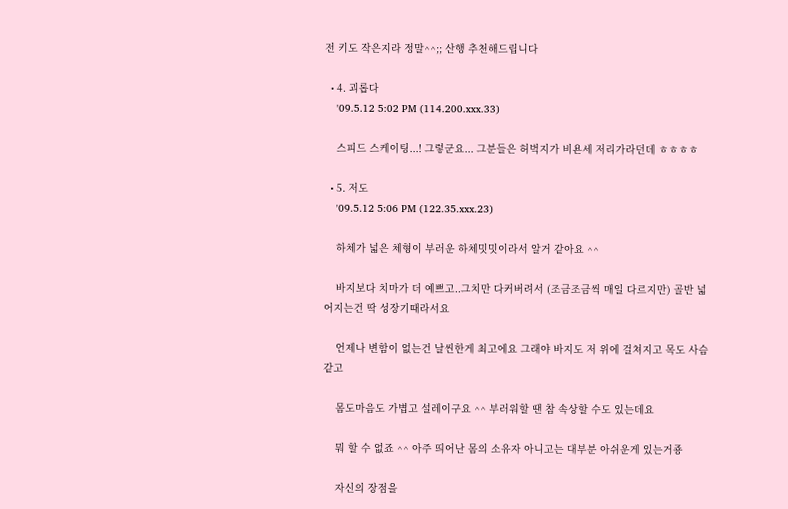전 키도 작은지라 정말^^;; 산행 추천해드립니다

  • 4. 괴롭다
    '09.5.12 5:02 PM (114.200.xxx.33)

    스피드 스케이팅...! 그렇군요... 그분들은 허벅지가 비욘세 저리가라던데 ㅎㅎㅎㅎ

  • 5. 저도
    '09.5.12 5:06 PM (122.35.xxx.23)

    하체가 넓은 체형이 부러운 하체밋밋이라서 알거 같아요 ^^

    바지보다 치마가 더 예쁘고..그치만 다커버려서 (조금조금씩 매일 다르지만) 골반 넓어지는건 딱 성장기때라서요

    언제나 변함이 없는건 날씬한게 최고에요 그래야 바지도 저 위에 걸쳐지고 목도 사슴같고

    몸도마음도 가볍고 설레이구요 ^^ 부러워할 땐 참 속상할 수도 있는데요

    뭐 할 수 없죠 ^^ 아주 띄어난 몸의 소유자 아니고는 대부분 아쉬운게 있는거죵

    자신의 장점을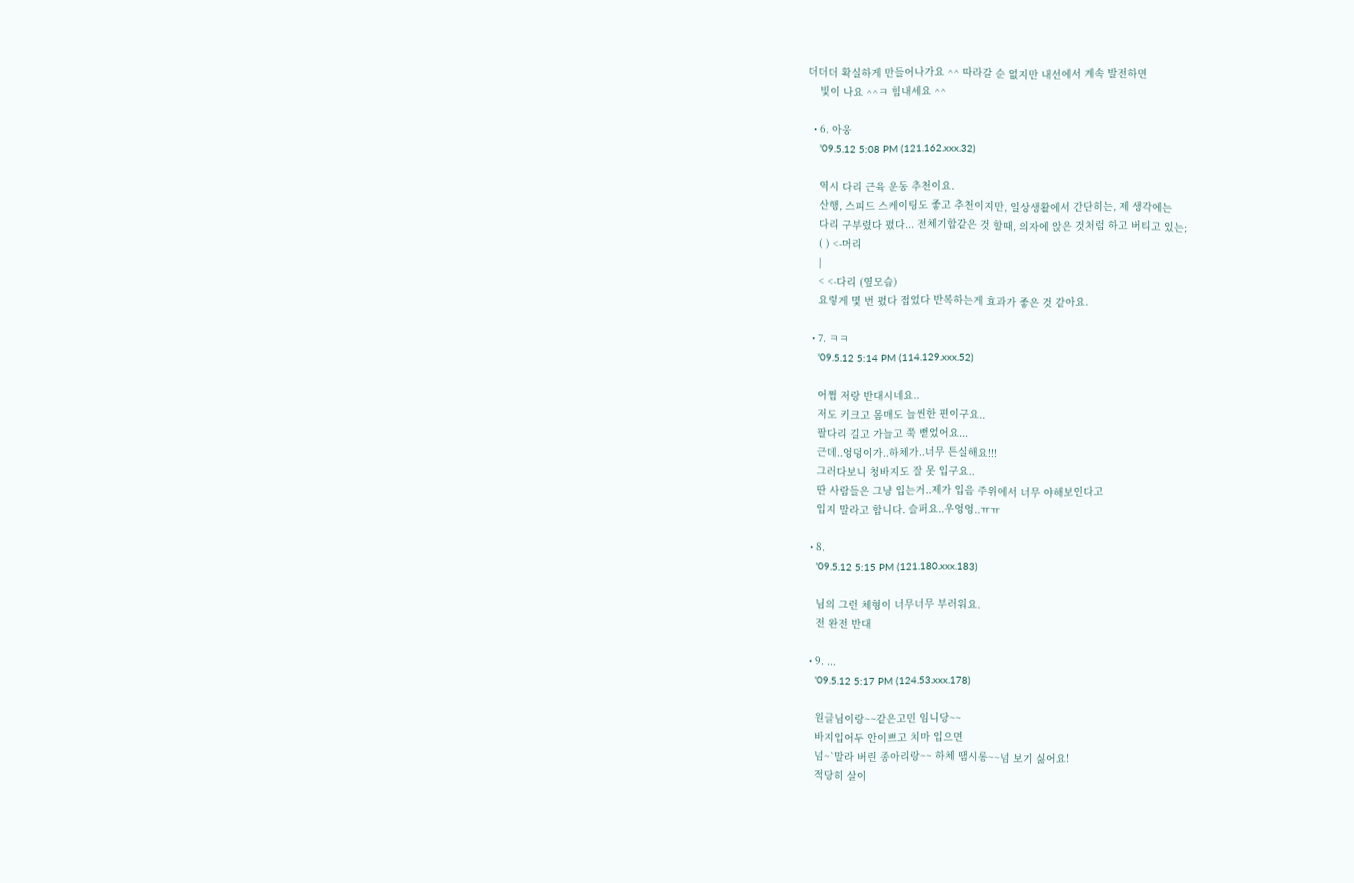더더더 확실하게 만들어나가요 ^^ 따라갈 순 없지만 내선에서 계속 발전하면
    빛이 나요 ^^ㅋ 힘내세요 ^^

  • 6. 아웅
    '09.5.12 5:08 PM (121.162.xxx.32)

    역시 다리 근육 운동 추천이요.
    산행, 스피드 스케이팅도 좋고 추천이지만, 일상생활에서 간단히는, 제 생각에는
    다리 구부렸다 폈다... 전체기합같은 것 할때, 의자에 앉은 것처럼 하고 버티고 있는;
    ( ) <-머리
    |
    < <-다리 (옆모습)
    요렇게 몇 번 폈다 접었다 반복하는게 효과가 좋은 것 같아요.

  • 7. ㅋㅋ
    '09.5.12 5:14 PM (114.129.xxx.52)

    어쩜 저랑 반대시네요..
    저도 키크고 몸매도 늘씬한 편이구요..
    팔다리 길고 가늘고 쭉 뻗었어요...
    근데..엉덩이가..하체가..너무 튼실해요!!!
    그러다보니 청바지도 잘 못 입구요..
    딴 사람들은 그냥 입는거..제가 입음 주위에서 너무 야해보인다고
    입지 말라고 합니다. 슬퍼요..우엉엉..ㅠㅠ

  • 8.
    '09.5.12 5:15 PM (121.180.xxx.183)

    님의 그런 체형이 너무너무 부러워요.
    전 완전 반대

  • 9. ...
    '09.5.12 5:17 PM (124.53.xxx.178)

    원글님이랑~~같은고민 임니당~~
    바지입어두 안이쁘고 치마 입으면
    넘~`말라 버린 종아리랑~~ 하체 땜시롱~~넘 보기 싫어요!
    적당히 살이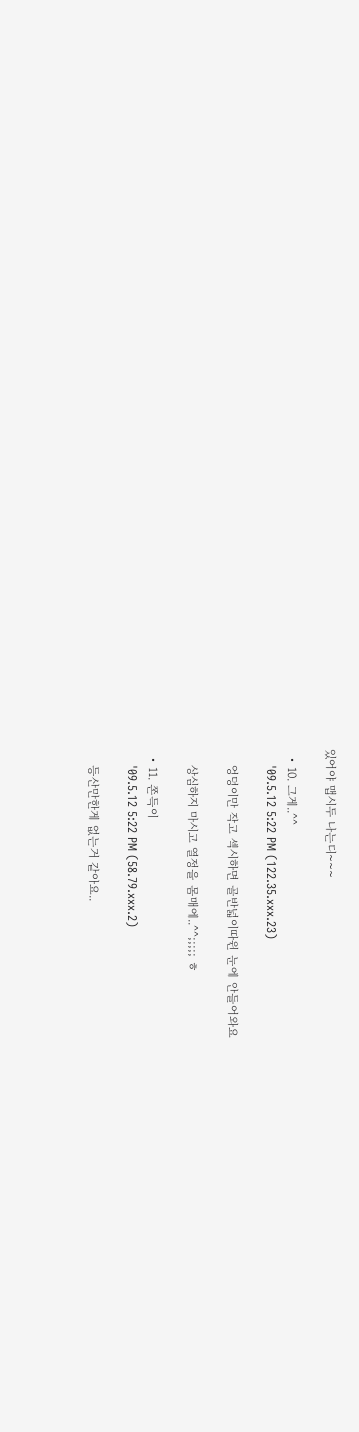있어야 맵시두 나는디~~~

  • 10. 그게..^^
    '09.5.12 5:22 PM (122.35.xxx.23)

    엉덩이만 작고 섹시하면 골반넓이따윈 눈에 안들어와요

    상심하지 마시고 열정을 몸매에..^^;;;;; ㅎ

  • 11. 쫀득이
    '09.5.12 5:22 PM (58.79.xxx.2)

    등산만한게 없는거 같아요..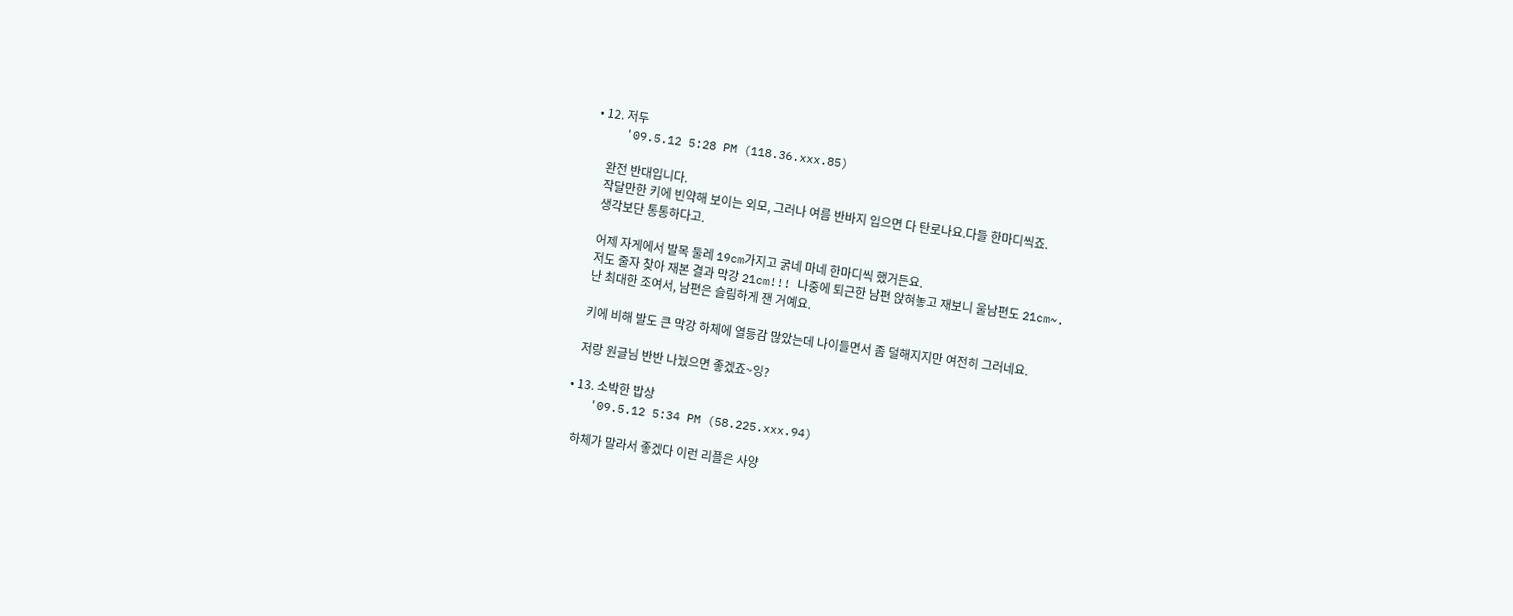• 12. 저두
    '09.5.12 5:28 PM (118.36.xxx.85)

    완전 반대입니다.
    작달만한 키에 빈약해 보이는 외모, 그러나 여름 반바지 입으면 다 탄로나요.다들 한마디씩죠.
    생각보단 통통하다고.

    어제 자게에서 발목 둘레 19cm가지고 굵네 마네 한마디씩 했거든요.
    저도 줄자 찾아 재본 결과 막강 21cm!!! 나중에 퇴근한 남편 앉혀놓고 재보니 울남편도 21cm~.
    난 최대한 조여서, 남편은 슬림하게 잰 거예요.

    키에 비해 발도 큰 막강 하체에 열등감 많았는데 나이들면서 좀 덜해지지만 여전히 그러네요.

    저랑 원글님 반반 나눴으면 좋겠죠~잉?

  • 13. 소박한 밥상
    '09.5.12 5:34 PM (58.225.xxx.94)

    하체가 말라서 좋겠다 이런 리플은 사양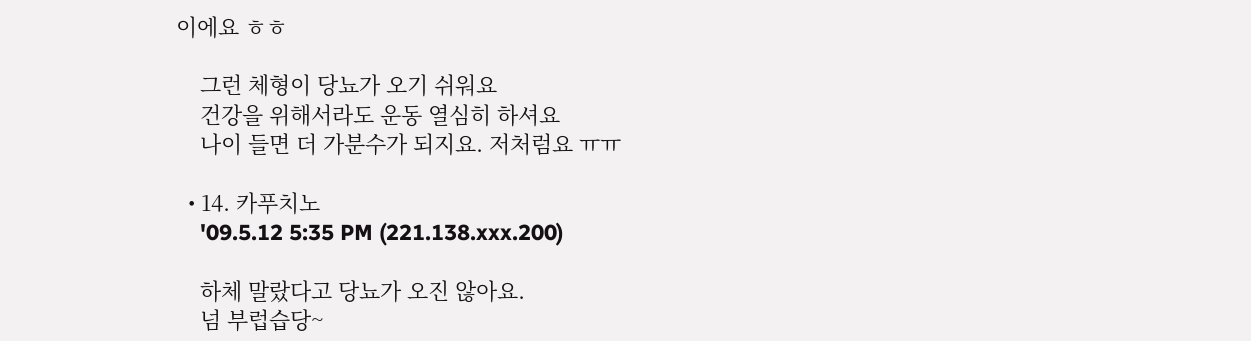이에요 ㅎㅎ

    그런 체형이 당뇨가 오기 쉬워요
    건강을 위해서라도 운동 열심히 하셔요
    나이 들면 더 가분수가 되지요. 저처럼요 ㅠㅠ

  • 14. 카푸치노
    '09.5.12 5:35 PM (221.138.xxx.200)

    하체 말랐다고 당뇨가 오진 않아요.
    넘 부럽습당~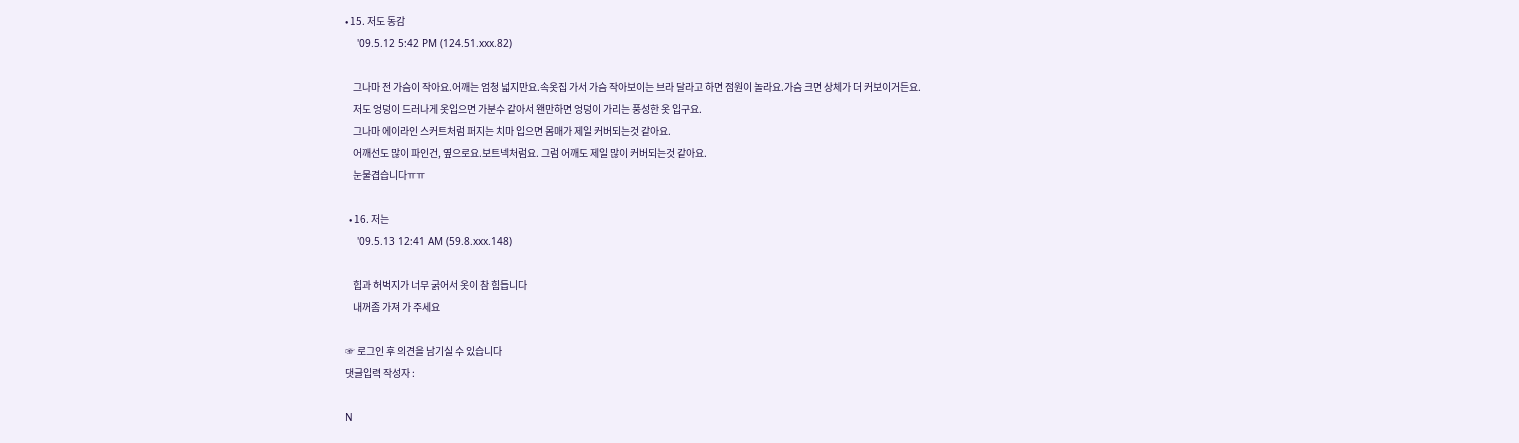• 15. 저도 동감
    '09.5.12 5:42 PM (124.51.xxx.82)

    그나마 전 가슴이 작아요.어깨는 엄청 넓지만요.속옷집 가서 가슴 작아보이는 브라 달라고 하면 점원이 놀라요.가슴 크면 상체가 더 커보이거든요.
    저도 엉덩이 드러나게 옷입으면 가분수 같아서 왠만하면 엉덩이 가리는 풍성한 옷 입구요.
    그나마 에이라인 스커트처럼 퍼지는 치마 입으면 몸매가 제일 커버되는것 같아요.
    어깨선도 많이 파인건, 옆으로요.보트넥처럼요. 그럼 어깨도 제일 많이 커버되는것 같아요.
    눈물겹습니다ㅠㅠ

  • 16. 저는
    '09.5.13 12:41 AM (59.8.xxx.148)

    힙과 허벅지가 너무 굵어서 옷이 참 힘듭니다
    내꺼좀 가져 가 주세요

☞ 로그인 후 의견을 남기실 수 있습니다
댓글입력 작성자 :

N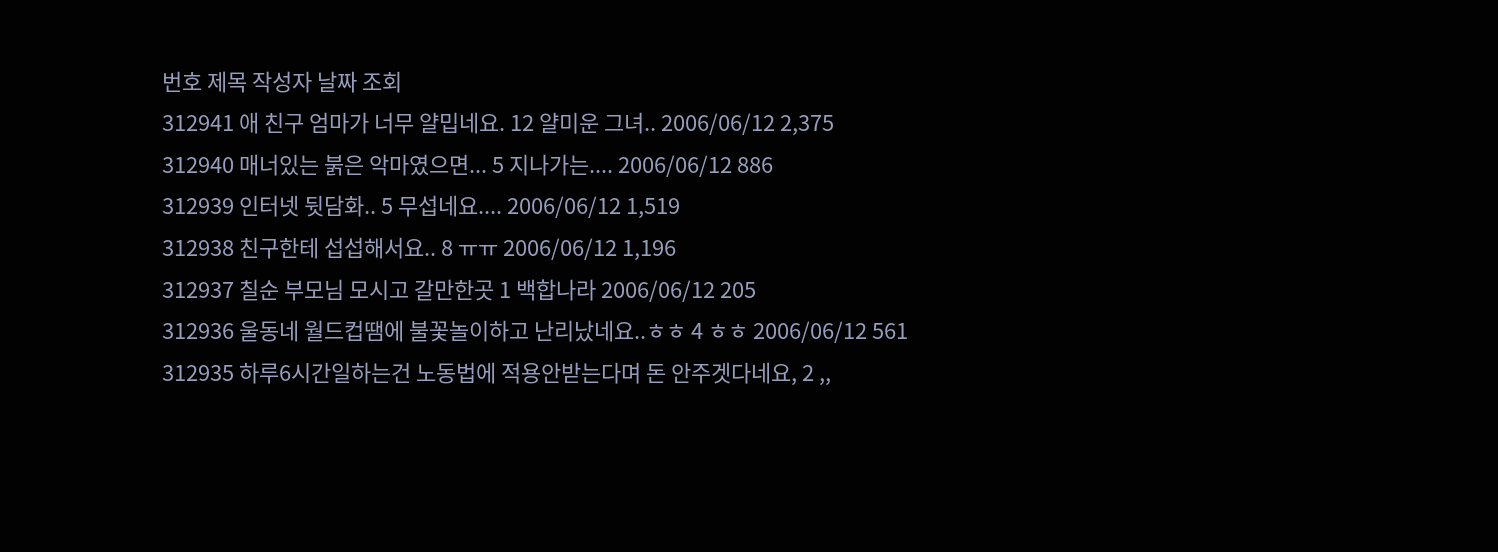번호 제목 작성자 날짜 조회
312941 애 친구 엄마가 너무 얄밉네요. 12 얄미운 그녀.. 2006/06/12 2,375
312940 매너있는 붉은 악마였으면... 5 지나가는.... 2006/06/12 886
312939 인터넷 뒷담화.. 5 무섭네요.... 2006/06/12 1,519
312938 친구한테 섭섭해서요.. 8 ㅠㅠ 2006/06/12 1,196
312937 칠순 부모님 모시고 갈만한곳 1 백합나라 2006/06/12 205
312936 울동네 월드컵땜에 불꽃놀이하고 난리났네요..ㅎㅎ 4 ㅎㅎ 2006/06/12 561
312935 하루6시간일하는건 노동법에 적용안받는다며 돈 안주겟다네요, 2 ,,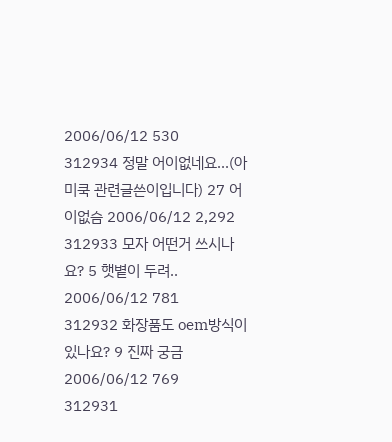2006/06/12 530
312934 정말 어이없네요...(아미쿡 관련글쓴이입니다) 27 어이없슴 2006/06/12 2,292
312933 모자 어떤거 쓰시나요? 5 햇볕이 두려.. 2006/06/12 781
312932 화장품도 oem방식이 있나요? 9 진짜 궁금 2006/06/12 769
312931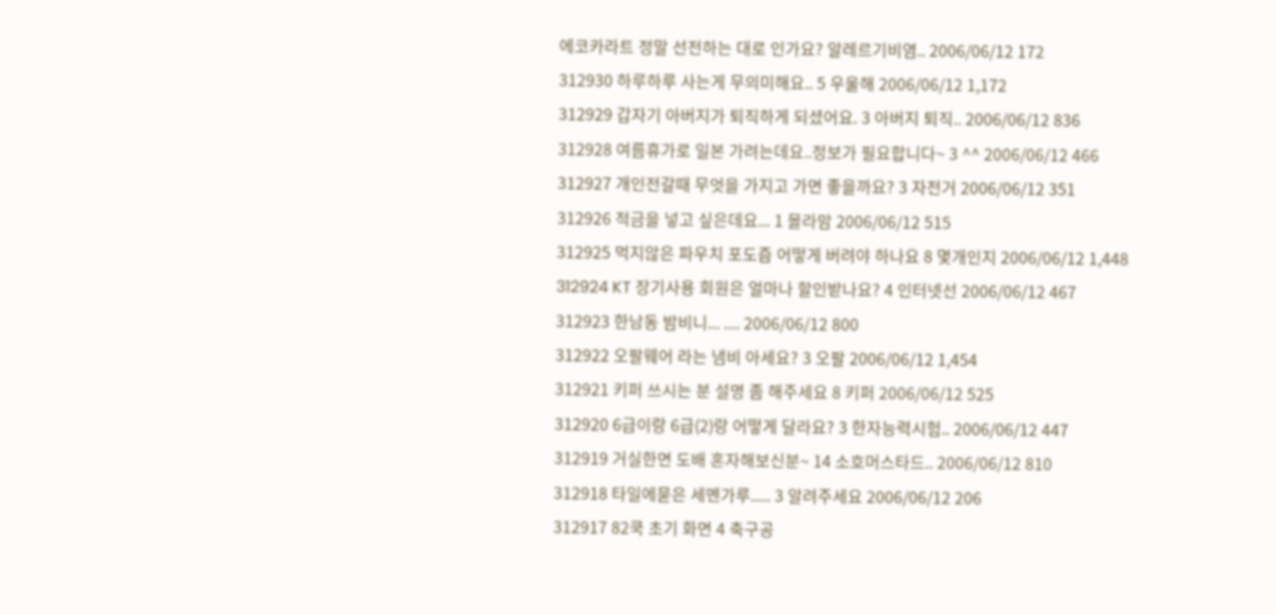에코카라트 정말 선전하는 대로 인가요? 알레르기비염.. 2006/06/12 172
312930 하루하루 사는게 무의미해요.. 5 우울해 2006/06/12 1,172
312929 갑자기 아버지가 퇴직하게 되셨어요. 3 아버지 퇴직.. 2006/06/12 836
312928 여름휴가로 일본 가려는데요..정보가 필요합니다~ 3 ^^ 2006/06/12 466
312927 개인전갈때 무엇을 가지고 가면 좋을까요? 3 자전거 2006/06/12 351
312926 적금을 넣고 싶은데요... 1 몰라맘 2006/06/12 515
312925 먹지않은 파우치 포도즙 어떻게 버려야 하나요 8 몇개인지 2006/06/12 1,448
312924 KT 장기사용 회원은 얼마나 할인받나요? 4 인터넷선 2006/06/12 467
312923 한남동 밤비니... .... 2006/06/12 800
312922 오팔웨어 라는 냄비 아세요? 3 오팔 2006/06/12 1,454
312921 키퍼 쓰시는 분 설명 좀 해주세요 8 키퍼 2006/06/12 525
312920 6급이랑 6급(2)랑 어떻게 달라요? 3 한자능력시험.. 2006/06/12 447
312919 거실한면 도배 혼자해보신분~ 14 소호머스타드.. 2006/06/12 810
312918 타일에묻은 세멘가루..... 3 알려주세요 2006/06/12 206
312917 82쿡 초기 화면 4 축구공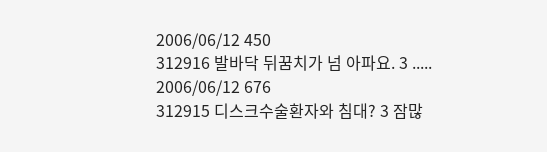2006/06/12 450
312916 발바닥 뒤꿈치가 넘 아파요. 3 ..... 2006/06/12 676
312915 디스크수술환자와 침대? 3 잠많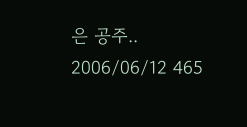은 공주.. 2006/06/12 465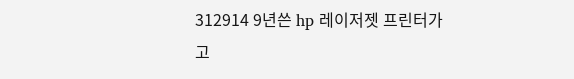312914 9년쓴 hp 레이저젯 프린터가 고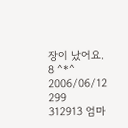장이 났어요. 8 ^*^ 2006/06/12 299
312913 엄마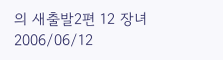의 새출발2편 12 장녀 2006/06/12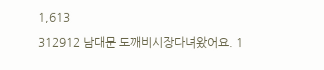1,613
312912 남대문 도깨비시장다녀왔어요. 1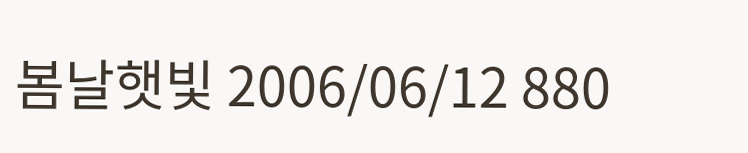봄날햇빛 2006/06/12 880